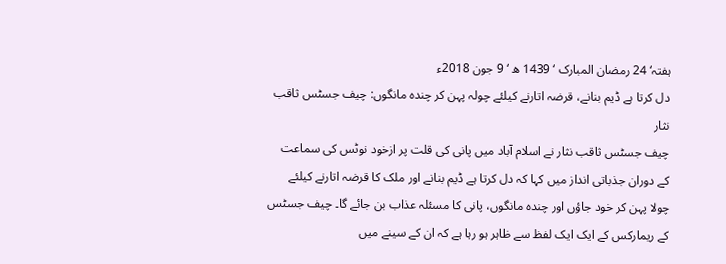ہفتہ‘ 24 رمضان المبارک ‘ 1439 ھ ‘ 9 جون 2018ء
دل کرتا ہے ڈیم بنانے، قرضہ اتارنے کیلئے چولہ پہن کر چندہ مانگوں: چیف جسٹس ثاقب نثار
چیف جسٹس ثاقب نثار نے اسلام آباد میں پانی کی قلت پر ازخود نوٹس کی سماعت کے دوران جذباتی انداز میں کہا کہ دل کرتا ہے ڈیم بنانے اور ملک کا قرضہ اتارنے کیلئے چولا پہن کر خود جاؤں اور چندہ مانگوں، پانی کا مسئلہ عذاب بن جائے گا۔ چیف جسٹس کے ریمارکس کے ایک ایک لفظ سے ظاہر ہو رہا ہے کہ ان کے سینے میں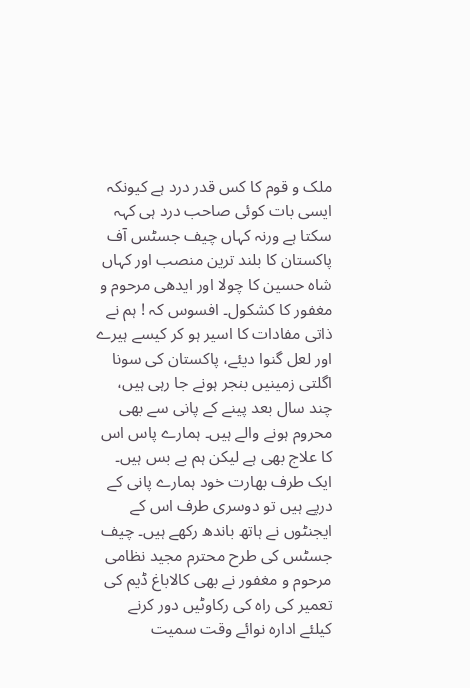ملک و قوم کا کس قدر درد ہے کیونکہ ایسی بات کوئی صاحب درد ہی کہہ سکتا ہے ورنہ کہاں چیف جسٹس آف پاکستان کا بلند ترین منصب اور کہاں شاہ حسین کا چولا اور ایدھی مرحوم و مغفور کا کشکول۔ افسوس کہ ! ہم نے ذاتی مفادات کا اسیر ہو کر کیسے ہیرے اور لعل گنوا دیئے، پاکستان کی سونا اگلتی زمینیں بنجر ہونے جا رہی ہیں، چند سال بعد پینے کے پانی سے بھی محروم ہونے والے ہیں۔ ہمارے پاس اس کا علاج بھی ہے لیکن ہم بے بس ہیں۔ ایک طرف بھارت خود ہمارے پانی کے درپے ہیں تو دوسری طرف اس کے ایجنٹوں نے ہاتھ باندھ رکھے ہیں۔ چیف جسٹس کی طرح محترم مجید نظامی مرحوم و مغفور نے بھی کالاباغ ڈیم کی تعمیر کی راہ کی رکاوٹیں دور کرنے کیلئے ادارہ نوائے وقت سمیت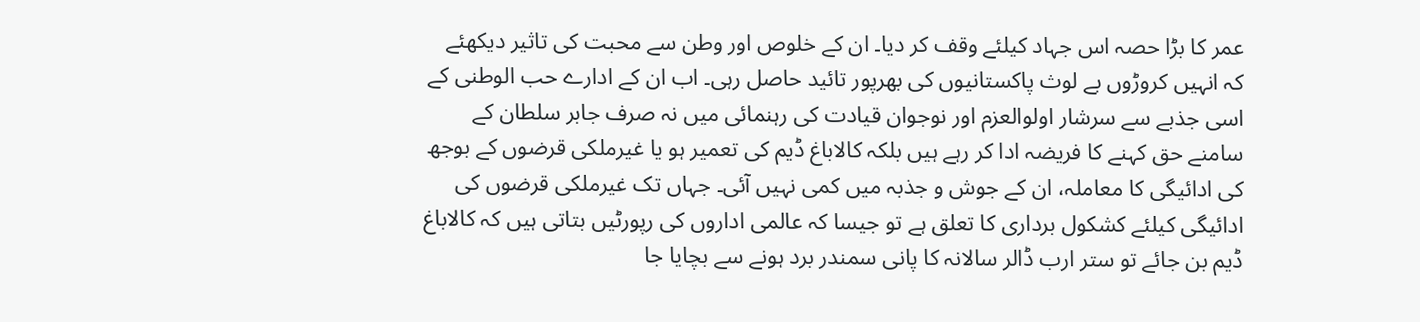عمر کا بڑا حصہ اس جہاد کیلئے وقف کر دیا۔ ان کے خلوص اور وطن سے محبت کی تاثیر دیکھئے کہ انہیں کروڑوں بے لوث پاکستانیوں کی بھرپور تائید حاصل رہی۔ اب ان کے ادارے حب الوطنی کے اسی جذبے سے سرشار اولوالعزم اور نوجوان قیادت کی رہنمائی میں نہ صرف جابر سلطان کے سامنے حق کہنے کا فریضہ ادا کر رہے ہیں بلکہ کالاباغ ڈیم کی تعمیر ہو یا غیرملکی قرضوں کے بوجھ کی ادائیگی کا معاملہ، ان کے جوش و جذبہ میں کمی نہیں آئی۔ جہاں تک غیرملکی قرضوں کی ادائیگی کیلئے کشکول برداری کا تعلق ہے تو جیسا کہ عالمی اداروں کی رپورٹیں بتاتی ہیں کہ کالاباغ ڈیم بن جائے تو ستر ارب ڈالر سالانہ کا پانی سمندر برد ہونے سے بچایا جا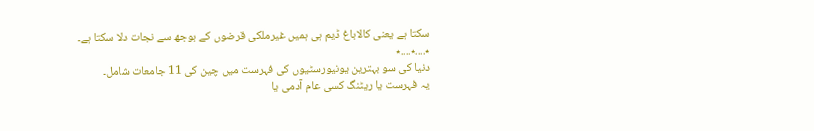سکتا ہے یعنی کالاباغ ڈیم ہی ہمیں غیرملکی قرضوں کے بوجھ سے نجات دلا سکتا ہے۔
٭....٭....٭
دنیا کی سو بہترین یونیورسٹیوں کی فہرست میں چین کی 11 جامعات شامل۔
یہ فہرست یا ریٹنگ کسی عام آدمی یا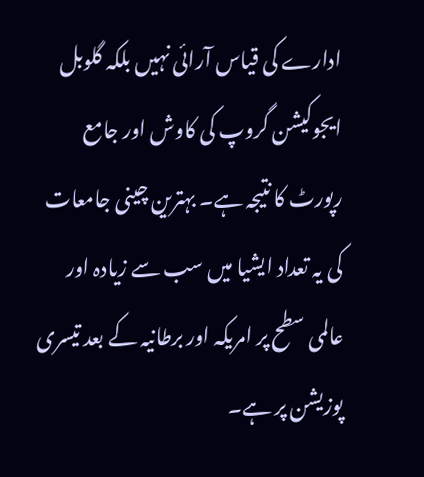ادارے کی قیاس آرائی نہیں بلکہ گلوبل ایجوکیشن گروپ کی کاوش اور جامع رپورٹ کا نتیجہ ہے۔ بہترین چینی جامعات کی یہ تعداد ایشیا میں سب سے زیادہ اور عالمی سطح پر امریکہ اور برطانیہ کے بعد تیسری پوزیشن پر ہے۔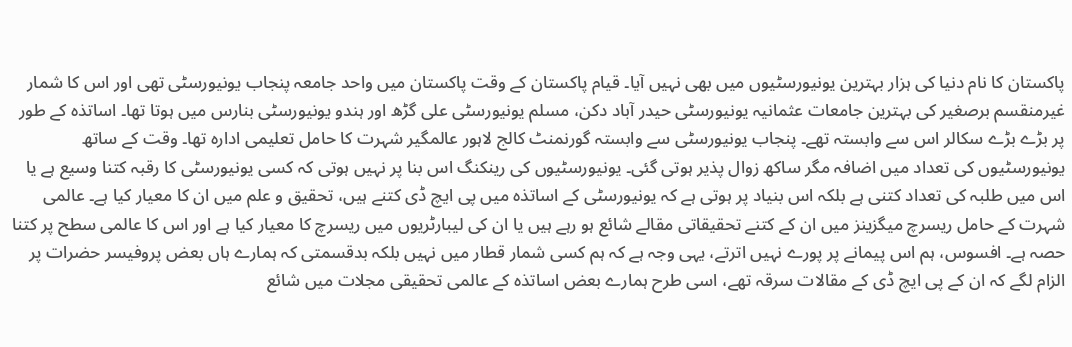پاکستان کا نام دنیا کی ہزار بہترین یونیورسٹیوں میں بھی نہیں آیا۔ قیام پاکستان کے وقت پاکستان میں واحد جامعہ پنجاب یونیورسٹی تھی اور اس کا شمار غیرمنقسم برصغیر کی بہترین جامعات عثمانیہ یونیورسٹی حیدر آباد دکن، مسلم یونیورسٹی علی گڑھ اور ہندو یونیورسٹی بنارس میں ہوتا تھا۔ اساتذہ کے طور پر بڑے بڑے سکالر اس سے وابستہ تھے۔ پنجاب یونیورسٹی سے وابستہ گورنمنٹ کالج لاہور عالمگیر شہرت کا حامل تعلیمی ادارہ تھا۔ وقت کے ساتھ یونیورسٹیوں کی تعداد میں اضافہ مگر ساکھ زوال پذیر ہوتی گئی۔ یونیورسٹیوں کی رینکنگ اس بنا پر نہیں ہوتی کہ کسی یونیورسٹی کا رقبہ کتنا وسیع ہے یا اس میں طلبہ کی تعداد کتنی ہے بلکہ اس بنیاد پر ہوتی ہے کہ یونیورسٹی کے اساتذہ میں پی ایچ ڈی کتنے ہیں، تحقیق و علم میں ان کا معیار کیا ہے۔ عالمی شہرت کے حامل ریسرچ میگزینز میں ان کے کتنے تحقیقاتی مقالے شائع ہو رہے ہیں یا ان کی لیبارٹریوں میں ریسرچ کا معیار کیا ہے اور اس کا عالمی سطح پر کتنا حصہ ہے۔ افسوس، ہم اس پیمانے پر پورے نہیں اترتے، یہی وجہ ہے کہ ہم کسی شمار قطار میں نہیں بلکہ بدقسمتی کہ ہمارے ہاں بعض پروفیسر حضرات پر الزام لگے کہ ان کے پی ایچ ڈی کے مقالات سرقہ تھے، اسی طرح ہمارے بعض اساتذہ کے عالمی تحقیقی مجلات میں شائع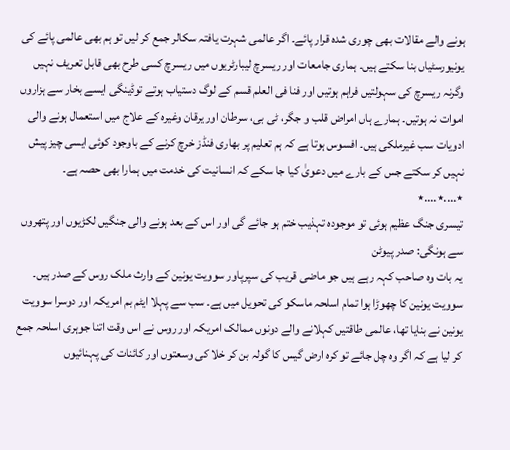ہونے والے مقالات بھی چوری شدہ قرار پائے۔ اگر عالمی شہرت یافتہ سکالر جمع کر لیں تو ہم بھی عالمی پائے کی یونیورسٹیاں بنا سکتے ہیں۔ ہماری جامعات اور ریسرچ لیبارٹریوں میں ریسرچ کسی طرح بھی قابل تعریف نہیں وگرنہ ریسرچ کی سہولتیں فراہم ہوتیں اور فنا فی العلم قسم کے لوگ دستیاب ہوتے توڈینگی ایسے بخار سے ہزاروں اموات نہ ہوتیں۔ ہمارے ہاں امراض قلب و جگر، ٹی بی، سرطان اور یرقان وغیرہ کے علاج میں استعمال ہونے والی ادویات سب غیرملکی ہیں۔ افسوس ہوتا ہے کہ ہم تعلیم پر بھاری فنڈز خرچ کرنے کے باوجود کوئی ایسی چیز پیش نہیں کر سکتے جس کے بارے میں دعویٰ کیا جا سکے کہ انسانیت کی خدمت میں ہمارا بھی حصہ ہے۔
٭....٭....٭
تیسری جنگ عظیم ہوئی تو موجودہ تہذیب ختم ہو جائے گی اور اس کے بعد ہونے والی جنگیں لکڑیوں اور پتھروں سے ہونگی: صدر پیوٹن
یہ بات وہ صاحب کہہ رہے ہیں جو ماضی قریب کی سپرپاور سوویت یونین کے وارث ملک روس کے صدر ہیں۔ سوویت یونین کا چھوڑا ہوا تمام اسلحہ ماسکو کی تحویل میں ہے۔ سب سے پہلا ایٹم بم امریکہ اور دوسرا سوویت یونین نے بنایا تھا، عالمی طاقتیں کہلانے والے دونوں ممالک امریکہ اور روس نے اس وقت اتنا جوہری اسلحہ جمع کر لیا ہے کہ اگر وہ چل جائے تو کرہ ارض گیس کا گولہ بن کر خلا کی وسعتوں اور کائنات کی پہنائیوں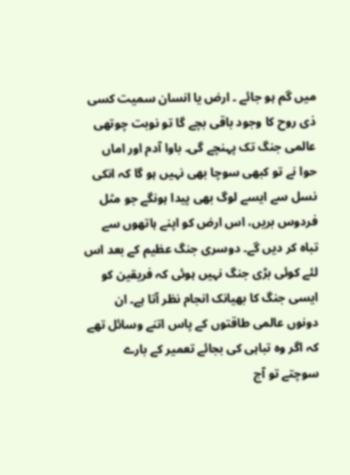میں گم ہو جائے ۔ ارض یا انسان سمیت کسی ذی روح کا وجود باقی بچے گا تو نوبت چوتھی عالمی جنگ تک پہنچے گی۔ باوا آدم اور اماں حوا نے تو کبھی سوچا بھی نہیں ہو گا کہ انکی نسل سے ایسے لوگ بھی پیدا ہونگے جو مثل فردوس بریں، اس ارض کو اپنے ہاتھوں سے تباہ کر دیں گے۔ دوسری جنگ عظیم کے بعد اس لئے کوئی بڑی جنگ نہیں ہوئی کہ فریقین کو ایسی جنگ کا بھیانک انجام نظر آتا ہے۔ ان دونوں عالمی طاقتوں کے پاس اتنے وسائل تھے کہ اگر وہ تباہی کی بجائے تعمیر کے بارے سوچتے تو آج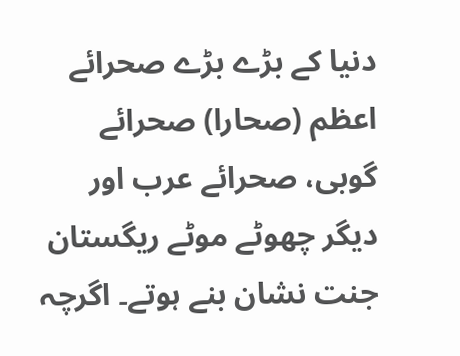دنیا کے بڑے بڑے صحرائے اعظم (صحارا) صحرائے گوبی، صحرائے عرب اور دیگر چھوٹے موٹے ریگستان جنت نشان بنے ہوتے۔ اگرچہ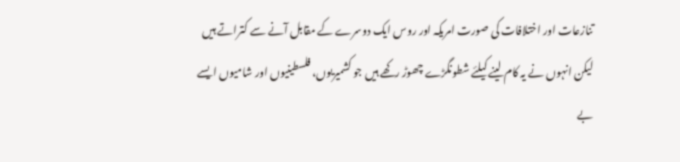تنازعات اور اختلافات کی صورت امریکہ اور روس ایک دوسرے کے مقابل آنے سے کتراتے ہیں لیکن انہوں نے یہ کام لینے کیلئے شطونگڑے چھوڑ رکھے ہیں جو کشمیریوں، فلسطینیوں اور شامیوں ایسے بے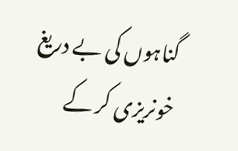گناہوں کی بے دریغ خونریزی کر کے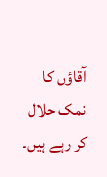آقاؤں کا نمک حلال کر رہے ہیں۔